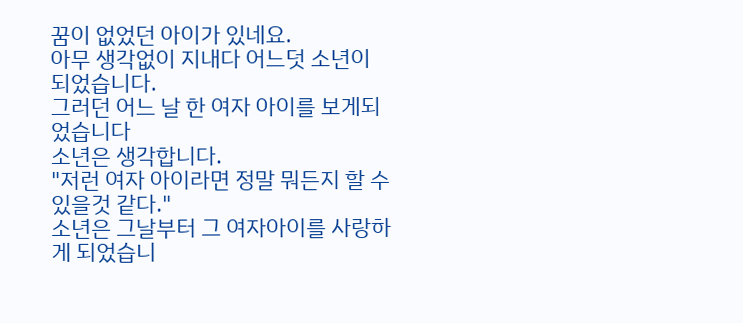꿈이 없었던 아이가 있네요.
아무 생각없이 지내다 어느덧 소년이 되었습니다.
그러던 어느 날 한 여자 아이를 보게되었습니다
소년은 생각합니다.
"저런 여자 아이라면 정말 뭐든지 할 수있을것 같다."
소년은 그날부터 그 여자아이를 사랑하게 되었습니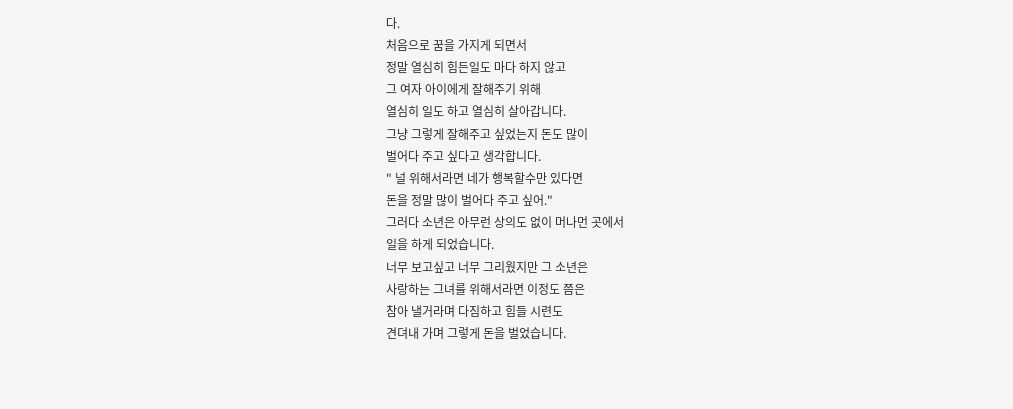다.
처음으로 꿈을 가지게 되면서
정말 열심히 힘든일도 마다 하지 않고
그 여자 아이에게 잘해주기 위해
열심히 일도 하고 열심히 살아갑니다.
그냥 그렇게 잘해주고 싶었는지 돈도 많이
벌어다 주고 싶다고 생각합니다.
" 널 위해서라면 네가 행복할수만 있다면
돈을 정말 많이 벌어다 주고 싶어."
그러다 소년은 아무런 상의도 없이 머나먼 곳에서
일을 하게 되었습니다.
너무 보고싶고 너무 그리웠지만 그 소년은
사랑하는 그녀를 위해서라면 이정도 쯤은
참아 낼거라며 다짐하고 힘들 시련도
견뎌내 가며 그렇게 돈을 벌었습니다.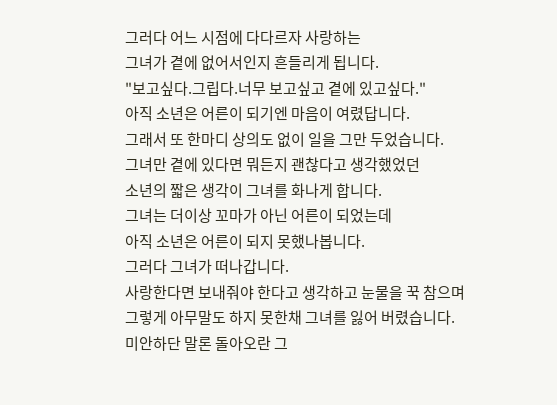그러다 어느 시점에 다다르자 사랑하는
그녀가 곁에 없어서인지 흔들리게 됩니다.
"보고싶다.그립다.너무 보고싶고 곁에 있고싶다."
아직 소년은 어른이 되기엔 마음이 여렸답니다.
그래서 또 한마디 상의도 없이 일을 그만 두었습니다.
그녀만 곁에 있다면 뭐든지 괜찮다고 생각했었던
소년의 짧은 생각이 그녀를 화나게 합니다.
그녀는 더이상 꼬마가 아닌 어른이 되었는데
아직 소년은 어른이 되지 못했나봅니다.
그러다 그녀가 떠나갑니다.
사랑한다면 보내줘야 한다고 생각하고 눈물을 꾹 참으며
그렇게 아무말도 하지 못한채 그녀를 잃어 버렸습니다.
미안하단 말론 돌아오란 그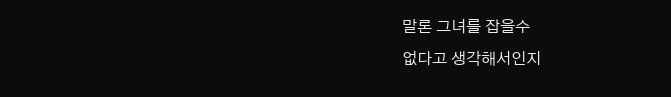말론 그녀를 잡을수
없다고 생각해서인지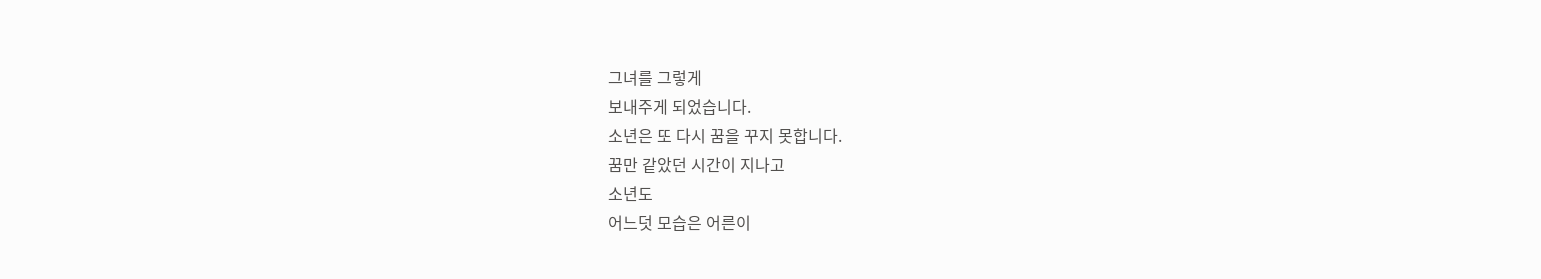그녀를 그렇게
보내주게 되었습니다.
소년은 또 다시 꿈을 꾸지 못합니다.
꿈만 같았던 시간이 지나고
소년도
어느덧 모습은 어른이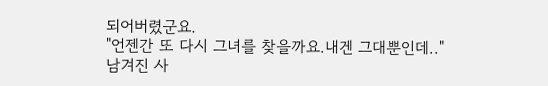되어버렸군요.
"언젠간 또 다시 그녀를 찾을까요.내겐 그대뿐인데.."
남겨진 사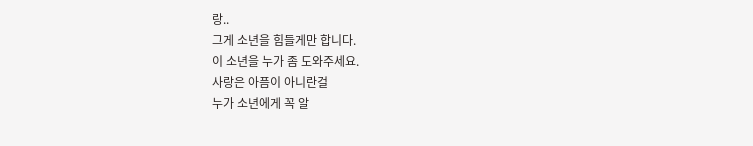랑..
그게 소년을 힘들게만 합니다.
이 소년을 누가 좀 도와주세요.
사랑은 아픔이 아니란걸
누가 소년에게 꼭 알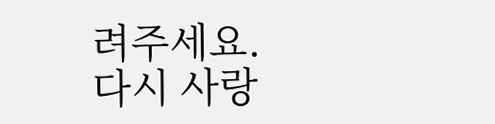려주세요.
다시 사랑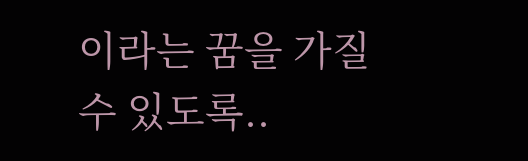이라는 꿈을 가질수 있도록..